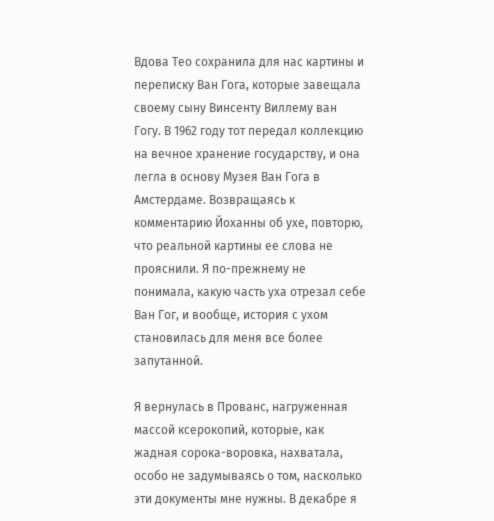Вдова Тео сохранила для нас картины и переписку Ван Гога, которые завещала своему сыну Винсенту Виллему ван Гогу. В 1962 году тот передал коллекцию на вечное хранение государству, и она легла в основу Музея Ван Гога в Амстердаме. Возвращаясь к комментарию Йоханны об ухе, повторю, что реальной картины ее слова не прояснили. Я по-прежнему не понимала, какую часть уха отрезал себе Ван Гог, и вообще, история с ухом становилась для меня все более запутанной.

Я вернулась в Прованс, нагруженная массой ксерокопий, которые, как жадная сорока-воровка, нахватала, особо не задумываясь о том, насколько эти документы мне нужны. В декабре я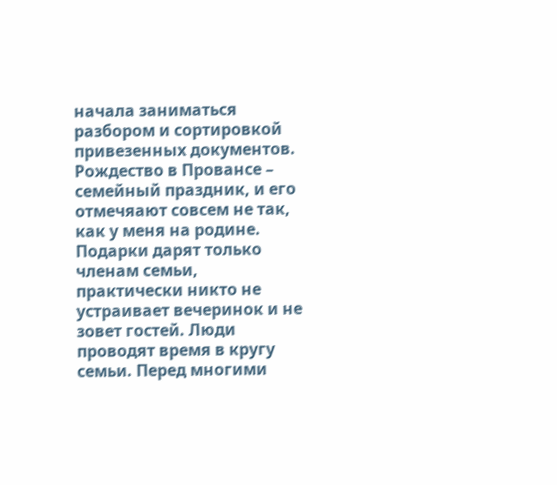начала заниматься разбором и сортировкой привезенных документов. Рождество в Провансе – семейный праздник, и его отмечяают совсем не так, как у меня на родине. Подарки дарят только членам семьи, практически никто не устраивает вечеринок и не зовет гостей. Люди проводят время в кругу семьи. Перед многими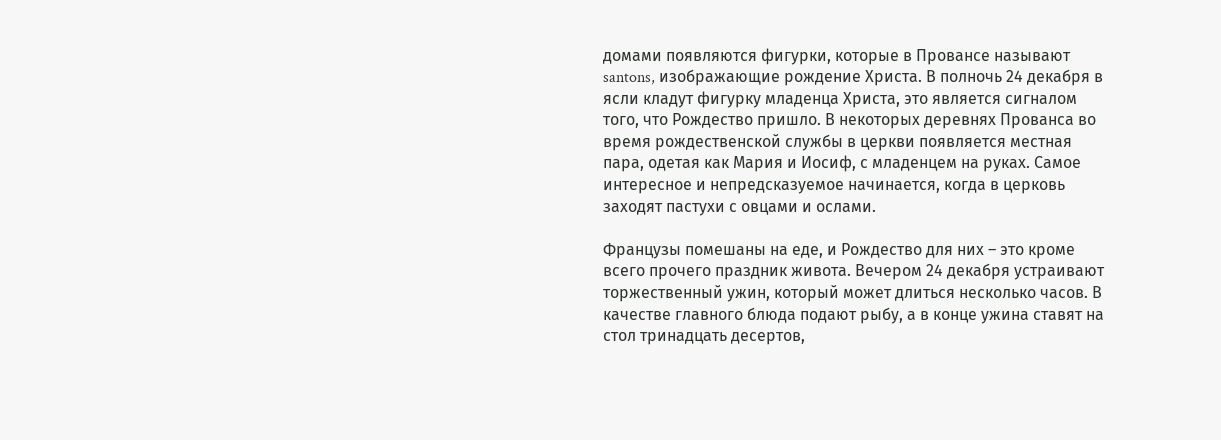домами появляются фигурки, которые в Провансе называют santons, изображающие рождение Христа. В полночь 24 декабря в ясли кладут фигурку младенца Христа, это является сигналом того, что Рождество пришло. В некоторых деревнях Прованса во время рождественской службы в церкви появляется местная пара, одетая как Мария и Иосиф, с младенцем на руках. Самое интересное и непредсказуемое начинается, когда в церковь заходят пастухи с овцами и ослами.

Французы помешаны на еде, и Рождество для них – это кроме всего прочего праздник живота. Вечером 24 декабря устраивают торжественный ужин, который может длиться несколько часов. В качестве главного блюда подают рыбу, а в конце ужина ставят на стол тринадцать десертов,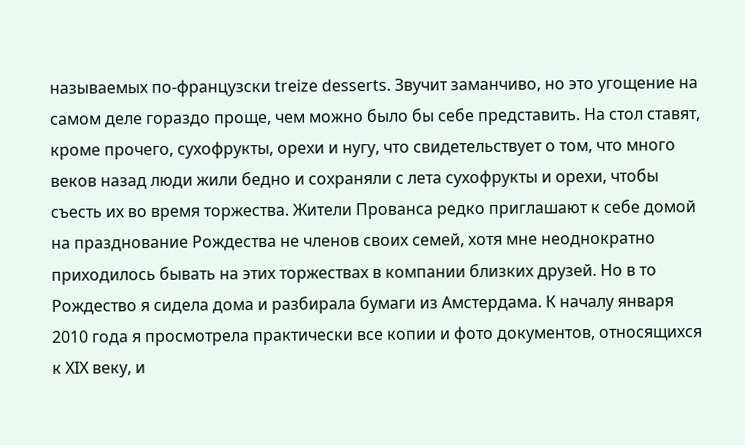называемых по-французски treize desserts. Звучит заманчиво, но это угощение на самом деле гораздо проще, чем можно было бы себе представить. На стол ставят, кроме прочего, сухофрукты, орехи и нугу, что свидетельствует о том, что много веков назад люди жили бедно и сохраняли с лета сухофрукты и орехи, чтобы съесть их во время торжества. Жители Прованса редко приглашают к себе домой на празднование Рождества не членов своих семей, хотя мне неоднократно приходилось бывать на этих торжествах в компании близких друзей. Но в то Рождество я сидела дома и разбирала бумаги из Амстердама. К началу января 2010 года я просмотрела практически все копии и фото документов, относящихся к XIX веку, и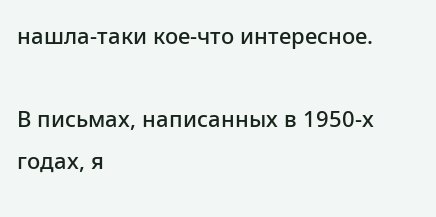нашла-таки кое-что интересное.

В письмах, написанных в 1950-х годах, я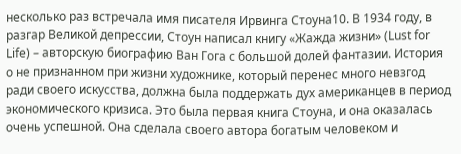несколько раз встречала имя писателя Ирвинга Стоуна10. В 1934 году, в разгар Великой депрессии, Стоун написал книгу «Жажда жизни» (Lust for Life) – авторскую биографию Ван Гога с большой долей фантазии. История о не признанном при жизни художнике, который перенес много невзгод ради своего искусства, должна была поддержать дух американцев в период экономического кризиса. Это была первая книга Стоуна, и она оказалась очень успешной. Она сделала своего автора богатым человеком и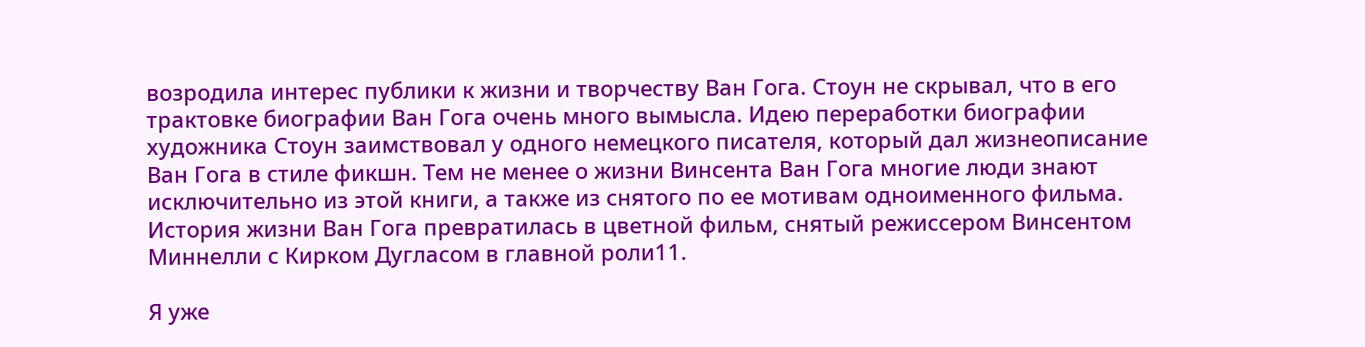возродила интерес публики к жизни и творчеству Ван Гога. Стоун не скрывал, что в его трактовке биографии Ван Гога очень много вымысла. Идею переработки биографии художника Стоун заимствовал у одного немецкого писателя, который дал жизнеописание Ван Гога в стиле фикшн. Тем не менее о жизни Винсента Ван Гога многие люди знают исключительно из этой книги, а также из снятого по ее мотивам одноименного фильма. История жизни Ван Гога превратилась в цветной фильм, снятый режиссером Винсентом Миннелли с Кирком Дугласом в главной роли11.

Я уже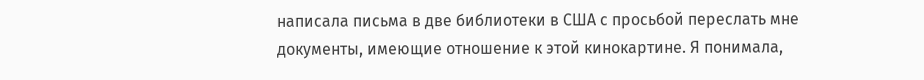написала письма в две библиотеки в США с просьбой переслать мне документы, имеющие отношение к этой кинокартине. Я понимала,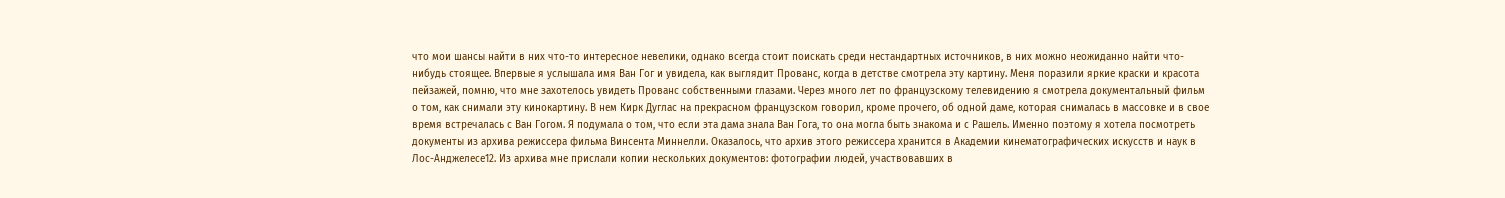что мои шансы найти в них что-то интересное невелики, однако всегда стоит поискать среди нестандартных источников, в них можно неожиданно найти что-нибудь стоящее. Впервые я услышала имя Ван Гог и увидела, как выглядит Прованс, когда в детстве смотрела эту картину. Меня поразили яркие краски и красота пейзажей, помню, что мне захотелось увидеть Прованс собственными глазами. Через много лет по французскому телевидению я смотрела документальный фильм о том, как снимали эту кинокартину. В нем Кирк Дуглас на прекрасном французском говорил, кроме прочего, об одной даме, которая снималась в массовке и в свое время встречалась с Ван Гогом. Я подумала о том, что если эта дама знала Ван Гога, то она могла быть знакома и с Рашель. Именно поэтому я хотела посмотреть документы из архива режиссера фильма Винсента Миннелли. Оказалось, что архив этого режиссера хранится в Академии кинематографических искусств и наук в Лос-Анджелесе12. Из архива мне прислали копии нескольких документов: фотографии людей, участвовавших в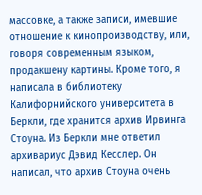массовке, а также записи, имевшие отношение к кинопроизводству, или, говоря современным языком, продакшену картины. Кроме того, я написала в библиотеку Калифорнийского университета в Беркли, где хранится архив Ирвинга Стоуна. Из Беркли мне ответил архивариус Дэвид Кесслер. Он написал, что архив Стоуна очень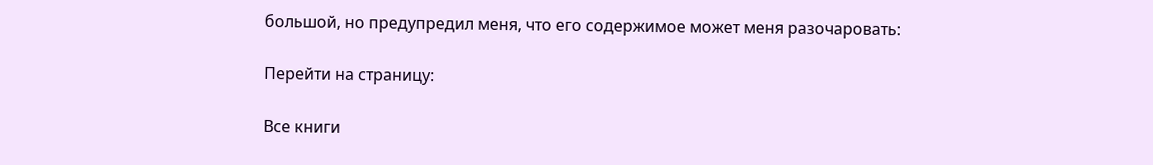большой, но предупредил меня, что его содержимое может меня разочаровать:

Перейти на страницу:

Все книги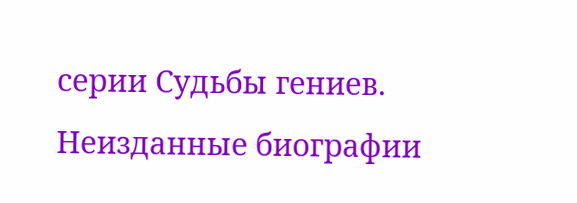серии Судьбы гениев. Неизданные биографии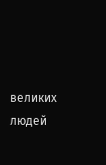великих людей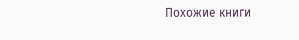Похожие книги